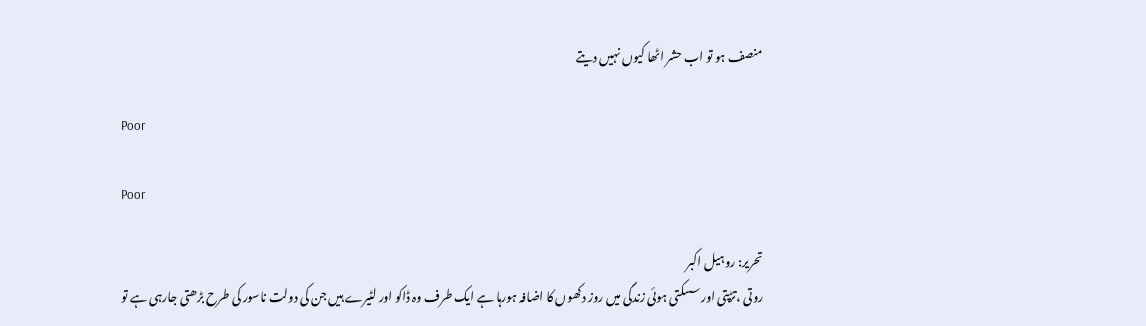منصف ہو تو اب حشر اٹھا کیوں نہیں دیتے

Poor

Poor

تحریر: روہیل اکبر
روتی ،تڑپتی اور سسکتی ہوئی زندگی میں روز دکھوں کا اضافہ ہورہا ہے ایک طرف وہ ڈاکو اور لٹیرے ہیں جن کی دولت ناسور کی طرح بڑھتی جارہی ہے تو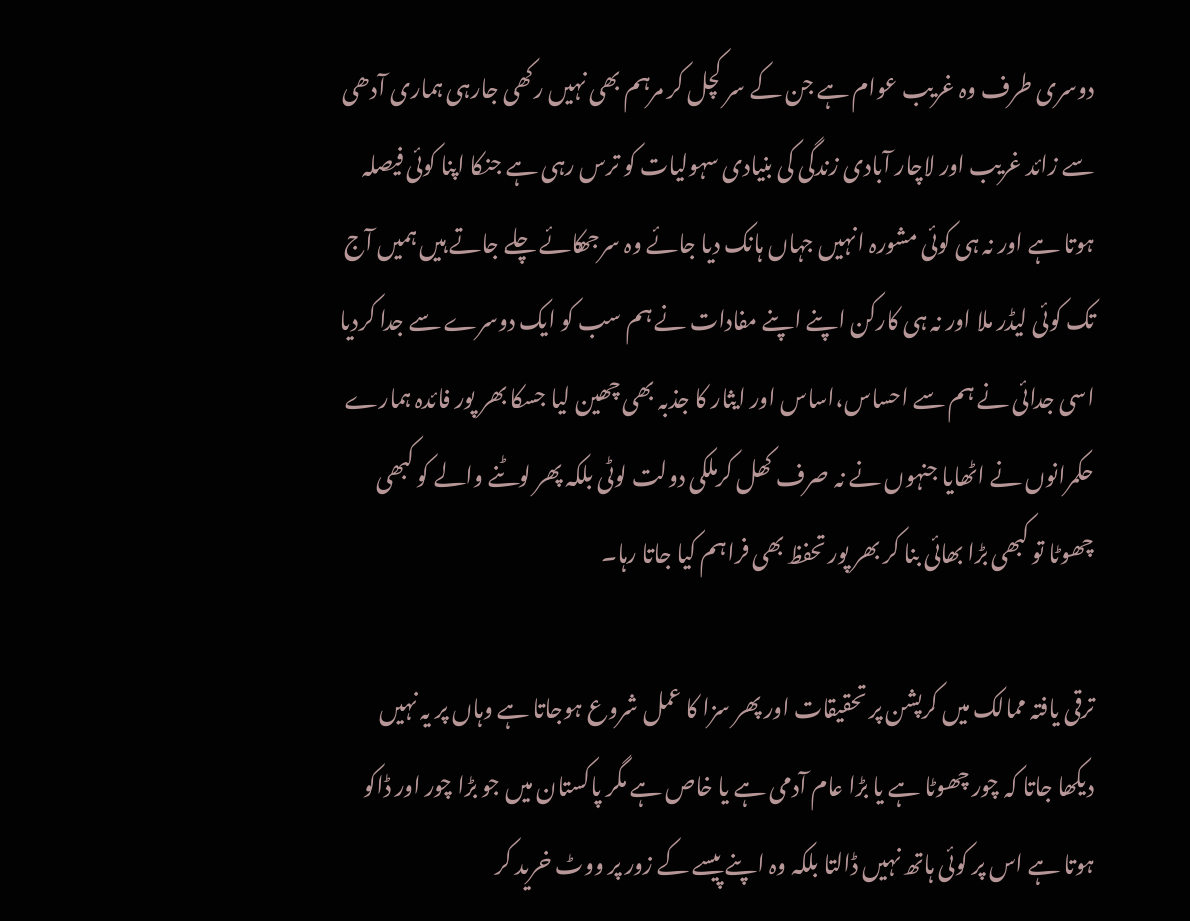دوسری طرف وہ غریب عوام ہے جن کے سر کچل کر مرہم بھی نہیں رکھی جارہی ہماری آدھی سے زائد غریب اور لاچار آبادی زندگی کی بنیادی سہولیات کو ترس رہی ہے جنکا اپنا کوئی فیصلہ ہوتا ہے اور نہ ہی کوئی مشورہ انہیں جہاں ہانک دیا جائے وہ سرجھکائے چلے جاتے ہیں ہمیں آج تک کوئی لیڈر ملا اور نہ ہی کارکن اپنے اپنے مفادات نے ہم سب کو ایک دوسرے سے جدا کردیا اسی جدائی نے ہم سے احساس،اساس اور ایثار کا جذبہ بھی چھین لیا جسکا بھر پور فائدہ ہمارے حکمرانوں نے اٹھایا جنہوں نے نہ صرف کھل کرملکی دولت لوٹی بلکہ پھر لوٹنے والے کو کبھی چھوٹا تو کبھی بڑا بھائی بنا کر بھر پور تحفظ بھی فراہم کیا جاتا رہا۔

ترقی یافتہ ممالک میں کرپشن پر تحقیقات اور پھر سزا کا عمل شروع ہوجاتا ہے وہاں پر یہ نہیں دیکھا جاتا کہ چور چھوٹا ہے یا بڑا عام آدمی ہے یا خاص ہے مگر پاکستان میں جو بڑا چور اور ڈاکو ہوتا ہے اس پر کوئی ہاتھ نہیں ڈالتا بلکہ وہ اپنے پیسے کے زور پر ووٹ خرید کر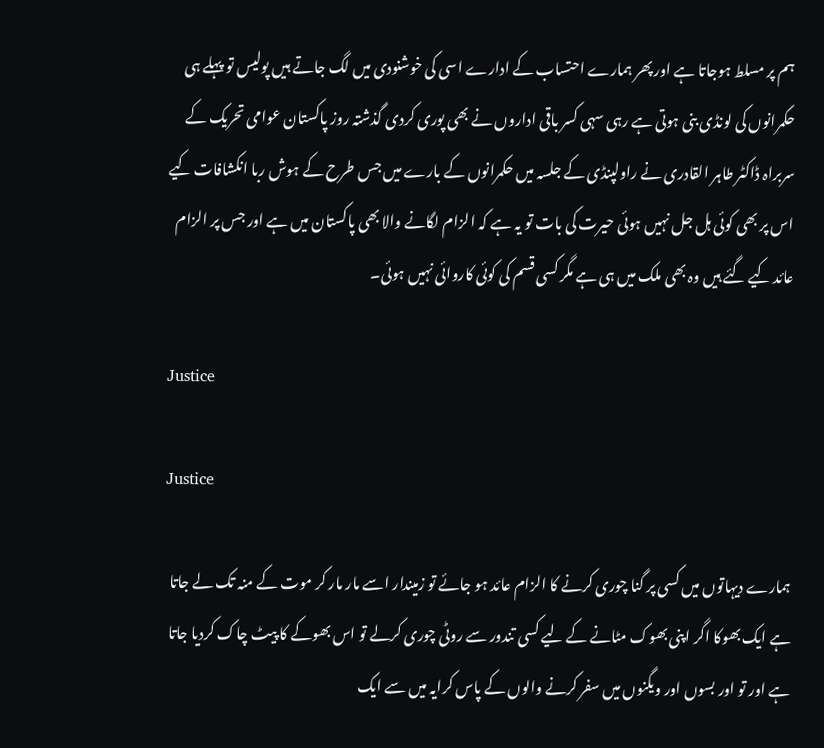ہم پر مسلط ہوجاتا ہے اور پھر ہمارے احتساب کے ادارے اسی کی خوشنودی میں لگ جاتے ہیں پولیس تو پہلے ہی حکمرانوں کی لونڈی بنی ہوتی ہے رہی سہی کسر باقی اداروں نے بھی پوری کردی گذشتہ روز پاکستان عوامی تحریک کے سربراہ ڈاکٹر طاہر القادری نے راولپنڈی کے جلسہ میں حکمرانوں کے بارے میں جس طرح کے ہوش ربا انکشافات کیے اس پر بھی کوئی ہل جل نہیں ہوئی حیرت کی بات تو یہ ہے کہ الزام لگانے والا بھی پاکستان میں ہے اور جس پر الزام عائد کیے گئے ہیں وہ بھی ملک میں ہی ہے مگر کسی قسم کی کوئی کاروائی نہیں ہوئی۔

Justice

Justice

ہمارے دیہاتوں میں کسی پر گنا چوری کرنے کا الزام عائد ہو جائے تو زمیندار اسے مار مار کر موت کے منہ تک لے جاتا ہے ایک بھوکا اگر اپنی بھوک مٹانے کے لیے کسی تندور سے روٹی چوری کرلے تو اس بھوکے کا پیٹ چاک کردیا جاتا ہے اور تو اور بسوں اور ویگنوں میں سفر کرنے والوں کے پاس کرایہ میں سے ایک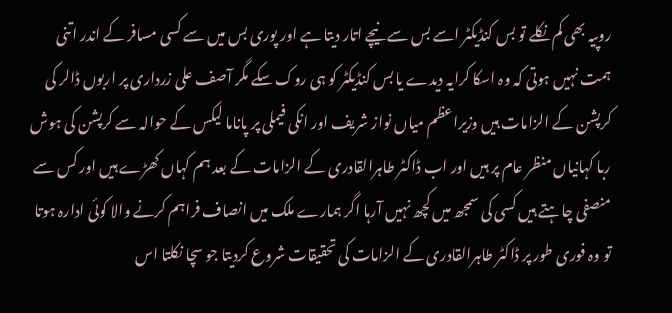روپیہ بھی کم نکلے تو بس کنڈیکٹر اسے بس سے نیچے اتار دیتا ہے اور پوری بس میں سے کسی مسافر کے اندر اتنی ہمت نہیں ہوتی کہ وہ اسکا کرایہ دیدے یا بس کنڈیکٹر کو ہی روک سکے مگر آصف علی زرداری پر اربوں ڈالر کی کرپشن کے الزامات ہیں وزیراعظم میاں نواز شریف اور انکی فیملی پر پاناما لیکس کے حوالہ سے کرپشن کی ہوش ربا کہانیاں منظر عام پر ہیں اور اب ڈاکٹر طاہرالقادری کے الزامات کے بعد ہم کہاں کھڑے ہیں اور کس سے منصفی چاہتے ہیں کسی کی سمجھ میں کچھ نہیں آرہا اگر ہمارے ملک میں انصاف فراہم کرنے والا کوئی ادارہ ہوتا تو وہ فوری طور پر ڈاکٹر طاہرالقادری کے الزامات کی تحقیقات شروع کردیتا جو سچا نکلتا اس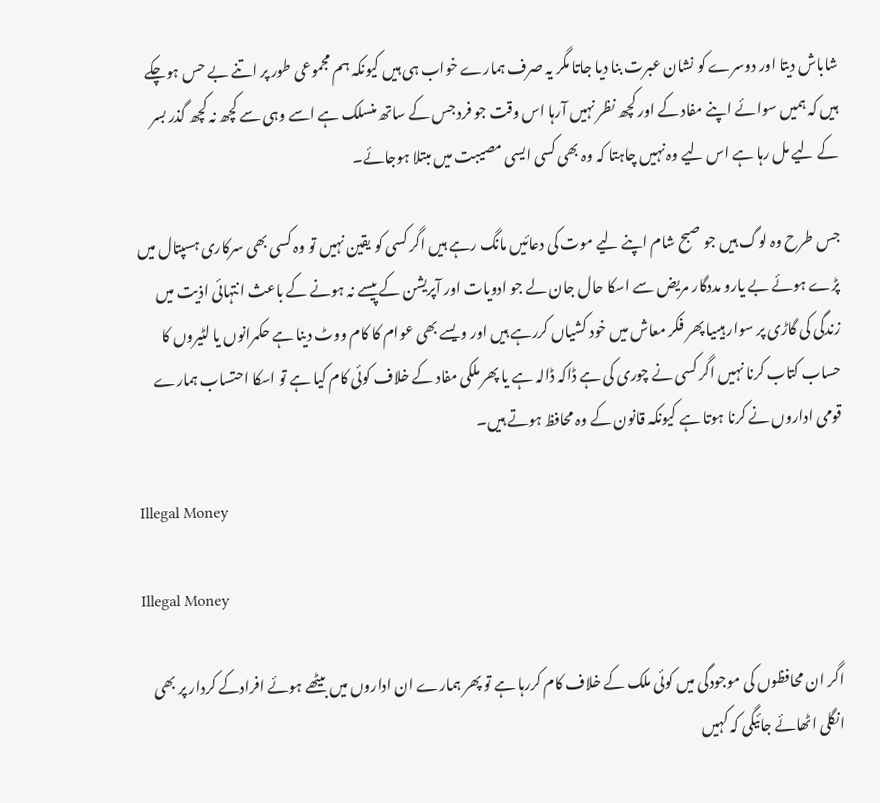شاباش دیتا اور دوسرے کو نشان عبرت بنا دیا جاتا مگر یہ صرف ہمارے خواب ہی ہیں کیونکہ ہم مجموعی طور پر اتنے بے حس ہوچکے ہیں کہ ہمیں سوائے اپنے مفاد کے اور کچھ نظر نہیں آرہا اس وقت جو فرد جس کے ساتھ منسلک ہے اسے وہی سے کچھ نہ کچھ گذر بسر کے لیے مل رہا ہے اس لیے وہ نہیں چاہتا کہ وہ بھی کسی ایسی مصیبت میں مبتلا ہوجائے۔

جس طرح وہ لوگ ہیں جو صبح شام اپنے لیے موت کی دعائیں مانگ رہے ہیں اگر کسی کو یقین نہیں تو وہ کسی بھی سرکاری ہسپتال میں پڑے ہوئے بے یارو مددگار مریض سے اسکا حال جان لے جو ادویات اور آپریشن کے پیسے نہ ہونے کے باعث انتہائی اذیت میں زندگی کی گاڑی پر سوار ہیںیا پھر فکر معاش میں خود کشیاں کررہے ہیں اور ویسے بھی عوام کا کام ووٹ دینا ہے حکمرانوں یا لٹیروں کا حساب کتاب کرنا نہیں اگر کسی نے چوری کی ہے ڈاکہ ڈالہ ہے یا پھر ملکی مفاد کے خلاف کوئی کام کیا ہے تو اسکا احتساب ہمارے قومی اداروں نے کرنا ہوتا ہے کیونکہ قانون کے وہ محافظ ہوتے ہیں۔

Illegal Money

Illegal Money

اگر ان محافظوں کی موجودگی میں کوئی ملک کے خلاف کام کررہا ہے تو پھر ہمارے ان اداروں میں بیٹھے ہوئے افرادکے کردار پر بھی انگلی اٹھائے جائیگی کہ کہیں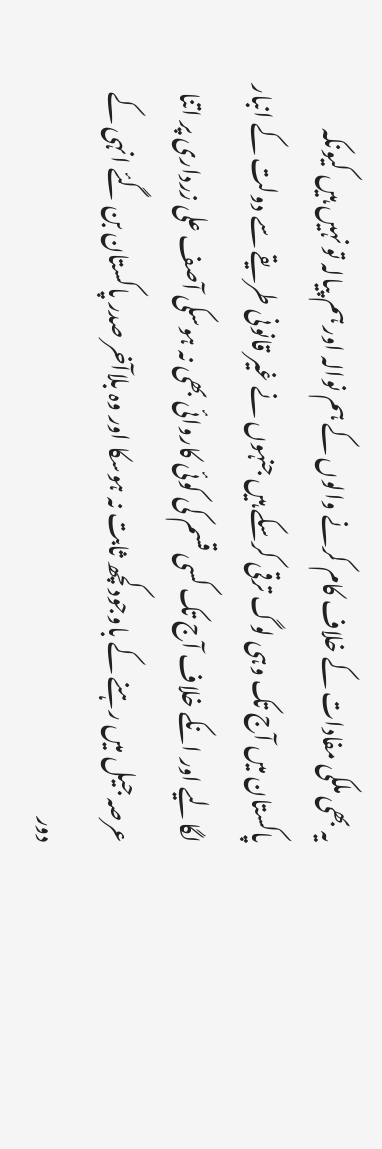یہ بھی ملکی مفادات کے خلاف کام کرنے والوں کے ہم نوالہ اور ہم پیالہ تو نہیں ہیں کیونکہ پاکستان میں آج تک وہی لوگ ترقی کرسکے ہیں جنہوں نے غیر قانونی طریقے سے دولت کے انبار لگالیے اور انکے خلاف آج تک کسی قسم کی کوئی کاروائی بھی نہ ہوسکی آصف علی زرداری پر اتنا عرصہ جیل میں رہنے کے باوجودکچھ ثابت نہ ہوسکا اور وہ بلاآخر صدر پاکستان بن گئے انہی کے دور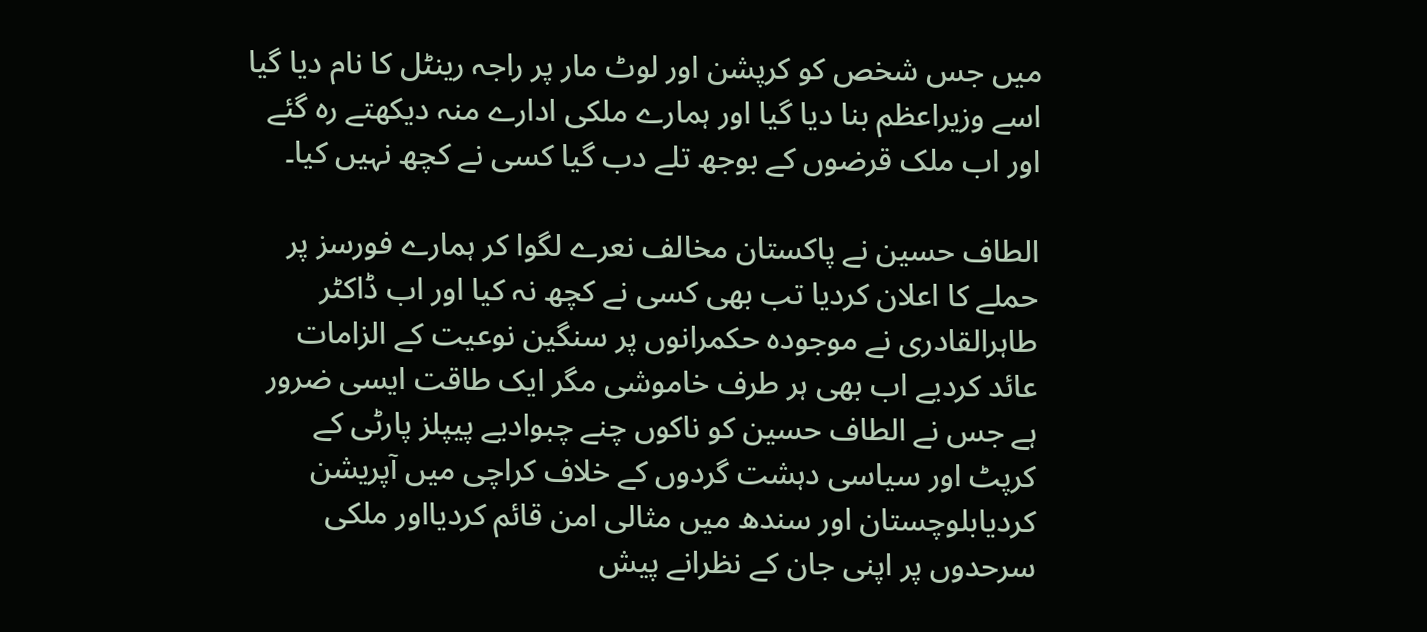میں جس شخص کو کرپشن اور لوٹ مار پر راجہ رینٹل کا نام دیا گیا اسے وزیراعظم بنا دیا گیا اور ہمارے ملکی ادارے منہ دیکھتے رہ گئے اور اب ملک قرضوں کے بوجھ تلے دب گیا کسی نے کچھ نہیں کیا۔

الطاف حسین نے پاکستان مخالف نعرے لگوا کر ہمارے فورسز پر حملے کا اعلان کردیا تب بھی کسی نے کچھ نہ کیا اور اب ڈاکٹر طاہرالقادری نے موجودہ حکمرانوں پر سنگین نوعیت کے الزامات عائد کردیے اب بھی ہر طرف خاموشی مگر ایک طاقت ایسی ضرور ہے جس نے الطاف حسین کو ناکوں چنے چبوادیے پیپلز پارٹی کے کرپٹ اور سیاسی دہشت گردوں کے خلاف کراچی میں آپریشن کردیابلوچستان اور سندھ میں مثالی امن قائم کردیااور ملکی سرحدوں پر اپنی جان کے نظرانے پیش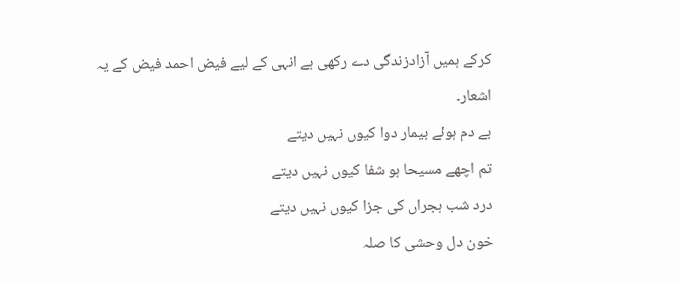کرکے ہمیں آزادزندگی دے رکھی ہے انہی کے لیے فیض احمد فیض کے یہ اشعار۔
بے دم ہوئے بیمار دوا کیوں نہیں دیتے
تم اچھے مسیحا ہو شفا کیوں نہیں دیتے
درد شب ہجراں کی جزا کیوں نہیں دیتے
خون دل وحشی کا صلہ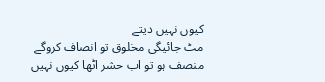کیوں نہیں دیتے
مٹ جائیگی مخلوق تو انصاف کروگے
منصف ہو تو اب حشر اٹھا کیوں نہیں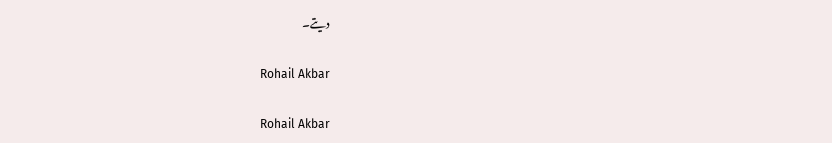دیتے۔

Rohail Akbar

Rohail Akbar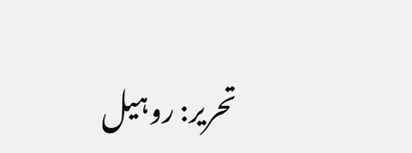تحریر: روہیل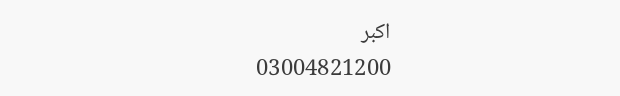اکبر
03004821200